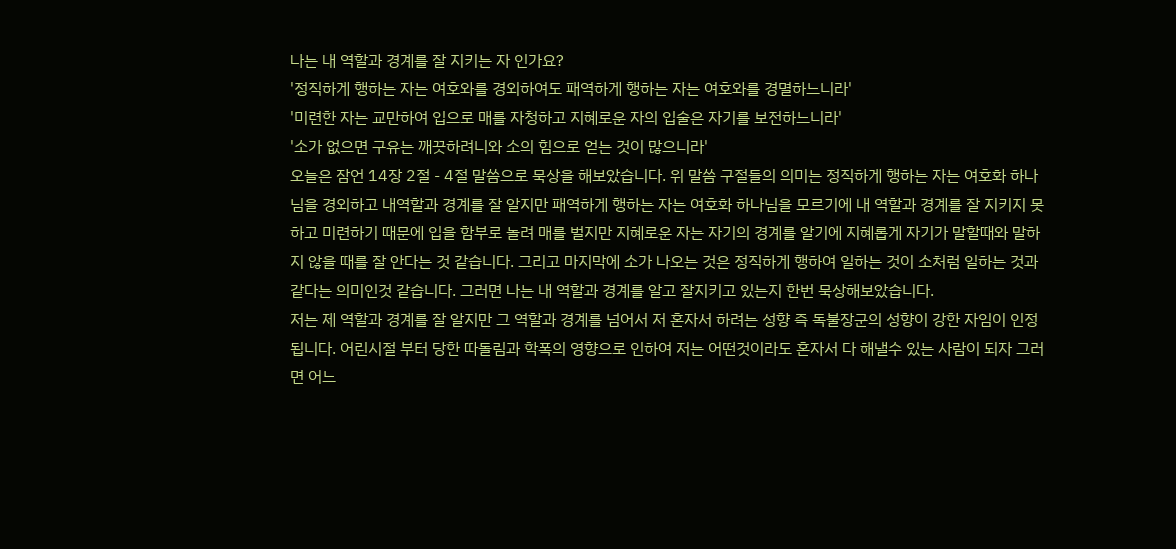나는 내 역할과 경계를 잘 지키는 자 인가요?
'정직하게 행하는 자는 여호와를 경외하여도 패역하게 행하는 자는 여호와를 경멸하느니라'
'미련한 자는 교만하여 입으로 매를 자청하고 지혜로운 자의 입술은 자기를 보전하느니라'
'소가 없으면 구유는 깨끗하려니와 소의 힘으로 얻는 것이 많으니라'
오늘은 잠언 14장 2절 - 4절 말씀으로 묵상을 해보았습니다. 위 말씀 구절들의 의미는 정직하게 행하는 자는 여호화 하나님을 경외하고 내역할과 경계를 잘 알지만 패역하게 행하는 자는 여호화 하나님을 모르기에 내 역할과 경계를 잘 지키지 못하고 미련하기 때문에 입을 함부로 놀려 매를 벌지만 지혜로운 자는 자기의 경계를 알기에 지혜롭게 자기가 말할때와 말하지 않을 때를 잘 안다는 것 같습니다. 그리고 마지막에 소가 나오는 것은 정직하게 행하여 일하는 것이 소처럼 일하는 것과 같다는 의미인것 같습니다. 그러면 나는 내 역할과 경계를 알고 잘지키고 있는지 한번 묵상해보았습니다.
저는 제 역할과 경계를 잘 알지만 그 역할과 경계를 넘어서 저 혼자서 하려는 성향 즉 독불장군의 성향이 강한 자임이 인정됩니다. 어린시절 부터 당한 따돌림과 학폭의 영향으로 인하여 저는 어떤것이라도 혼자서 다 해낼수 있는 사람이 되자 그러면 어느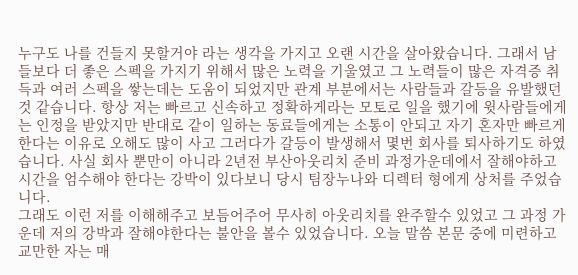누구도 나를 건들지 못할거야 라는 생각을 가지고 오랜 시간을 살아왔습니다. 그래서 남들보다 더 좋은 스펙을 가지기 위해서 많은 노력을 기울였고 그 노력들이 많은 자격증 취득과 여러 스펙을 쌓는데는 도움이 되었지만 관계 부분에서는 사람들과 갈등을 유발했던것 같습니다. 항상 저는 빠르고 신속하고 정확하게라는 모토로 일을 했기에 윗사람들에게는 인정을 받았지만 반대로 같이 일하는 동료들에게는 소통이 안되고 자기 혼자만 빠르게 한다는 이유로 오해도 많이 사고 그러다가 갈등이 발생해서 몇번 회사를 퇴사하기도 하였습니다. 사실 회사 뿐만이 아니라 2년전 부산아웃리치 준비 과정가운데에서 잘해야하고 시간을 엄수해야 한다는 강박이 있다보니 당시 팀장누나와 디렉터 형에게 상처를 주었습니다.
그래도 이런 저를 이해해주고 보듬어주어 무사히 아웃리치를 완주할수 있었고 그 과정 가운데 저의 강박과 잘해야한다는 불안을 볼수 있었습니다. 오늘 말씀 본문 중에 미련하고 교만한 자는 매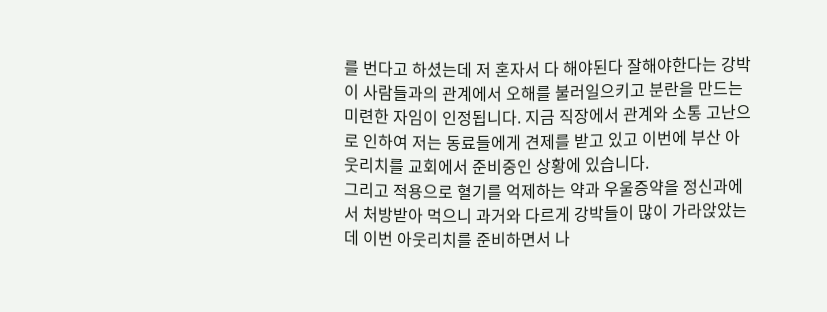를 번다고 하셨는데 저 혼자서 다 해야된다 잘해야한다는 강박이 사람들과의 관계에서 오해를 불러일으키고 분란을 만드는 미련한 자임이 인정됩니다. 지금 직장에서 관계와 소통 고난으로 인하여 저는 동료들에게 견제를 받고 있고 이번에 부산 아웃리치를 교회에서 준비중인 상황에 있습니다.
그리고 적용으로 혈기를 억제하는 약과 우울증약을 정신과에서 처방받아 먹으니 과거와 다르게 강박들이 많이 가라앉았는데 이번 아웃리치를 준비하면서 나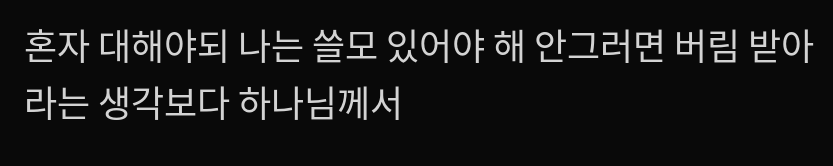혼자 대해야되 나는 쓸모 있어야 해 안그러면 버림 받아 라는 생각보다 하나님께서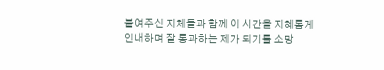붙여주신 지체들과 함께 이 시간을 지혜롭게 인내하며 잘 통과하는 제가 되기를 소망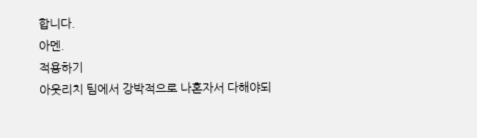합니다.
아멘.
적용하기
아웃리치 팀에서 강박적으로 나혼자서 다해야되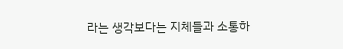라는 생각보다는 지체들과 소통하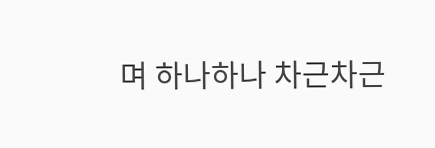며 하나하나 차근차근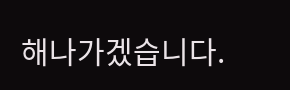해나가겠습니다.